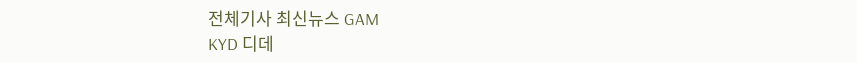전체기사 최신뉴스 GAM
KYD 디데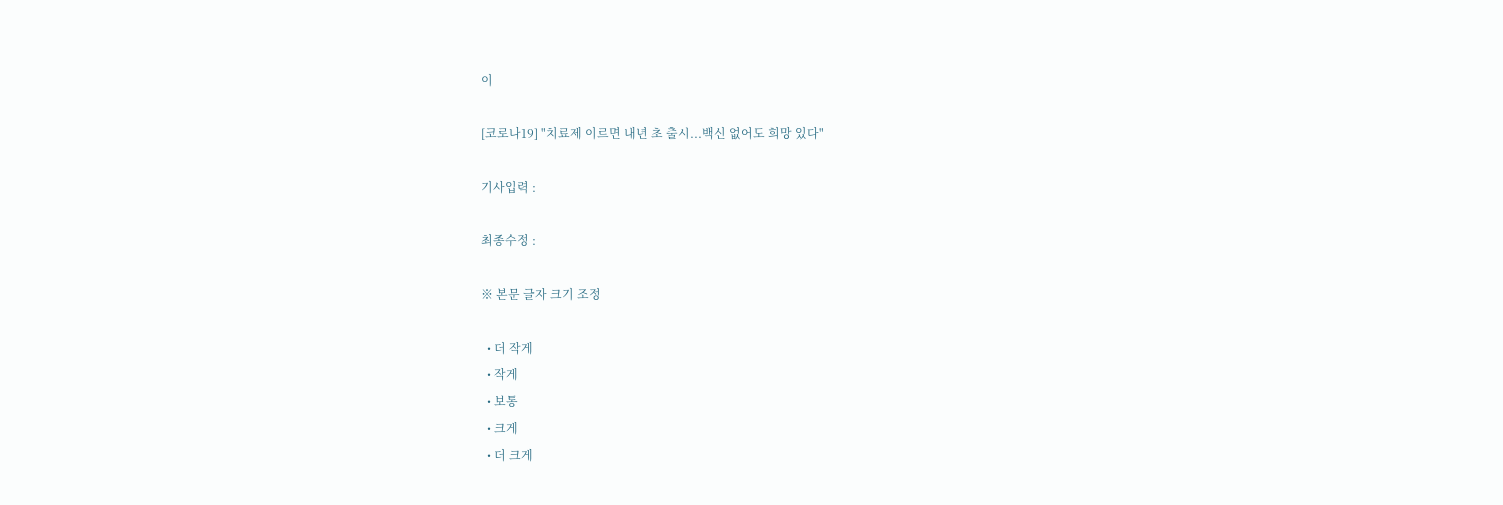이

[코로나19] "치료제 이르면 내년 초 출시...백신 없어도 희망 있다"

기사입력 :

최종수정 :

※ 본문 글자 크기 조정

  • 더 작게
  • 작게
  • 보통
  • 크게
  • 더 크게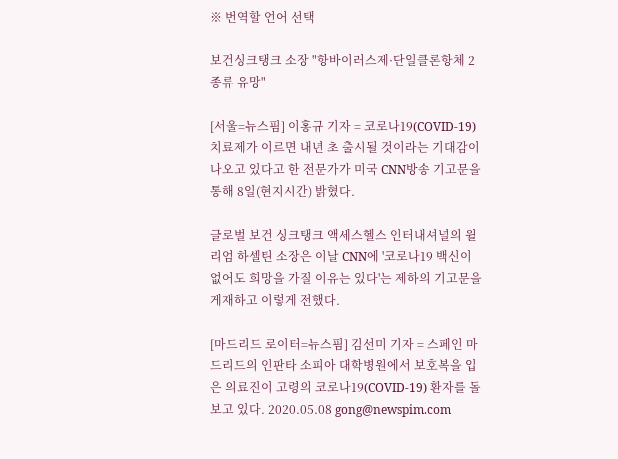※ 번역할 언어 선택

보건싱크탱크 소장 "항바이러스제·단일클론항체 2종류 유망"

[서울=뉴스핌] 이홍규 기자 = 코로나19(COVID-19) 치료제가 이르면 내년 초 출시될 것이라는 기대감이 나오고 있다고 한 전문가가 미국 CNN방송 기고문을 통해 8일(현지시간) 밝혔다.

글로벌 보건 싱크탱크 액세스헬스 인터내셔널의 윌리엄 하셀틴 소장은 이날 CNN에 '코로나19 백신이 없어도 희망을 가질 이유는 있다'는 제하의 기고문을 게재하고 이렇게 전했다.

[마드리드 로이터=뉴스핌] 김선미 기자 = 스페인 마드리드의 인판타 소피아 대학병원에서 보호복을 입은 의료진이 고령의 코로나19(COVID-19) 환자를 돌보고 있다. 2020.05.08 gong@newspim.com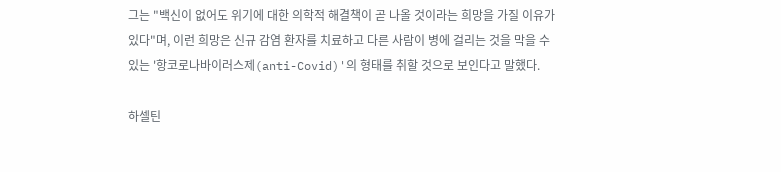그는 "백신이 없어도 위기에 대한 의학적 해결책이 곧 나올 것이라는 희망을 가질 이유가 있다"며, 이런 희망은 신규 감염 환자를 치료하고 다른 사람이 병에 걸리는 것을 막을 수 있는 '항코로나바이러스제(anti-Covid)'의 형태를 취할 것으로 보인다고 말했다.

하셀틴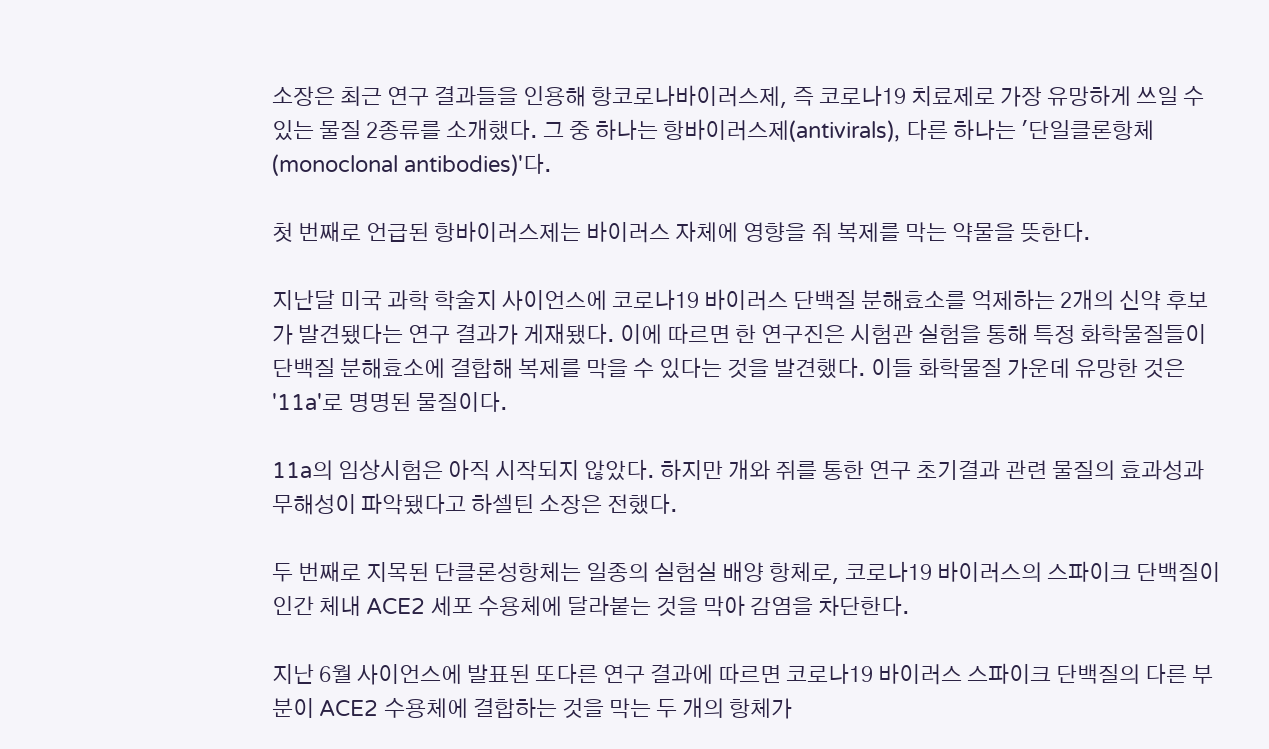소장은 최근 연구 결과들을 인용해 항코로나바이러스제, 즉 코로나19 치료제로 가장 유망하게 쓰일 수 있는 물질 2종류를 소개했다. 그 중 하나는 항바이러스제(antivirals), 다른 하나는 '단일클론항체(monoclonal antibodies)'다.

첫 번째로 언급된 항바이러스제는 바이러스 자체에 영향을 줘 복제를 막는 약물을 뜻한다.

지난달 미국 과학 학술지 사이언스에 코로나19 바이러스 단백질 분해효소를 억제하는 2개의 신약 후보가 발견됐다는 연구 결과가 게재됐다. 이에 따르면 한 연구진은 시험관 실험을 통해 특정 화학물질들이 단백질 분해효소에 결합해 복제를 막을 수 있다는 것을 발견했다. 이들 화학물질 가운데 유망한 것은 '11a'로 명명된 물질이다.

11a의 임상시험은 아직 시작되지 않았다. 하지만 개와 쥐를 통한 연구 초기결과 관련 물질의 효과성과 무해성이 파악됐다고 하셀틴 소장은 전했다.

두 번째로 지목된 단클론성항체는 일종의 실험실 배양 항체로, 코로나19 바이러스의 스파이크 단백질이 인간 체내 ACE2 세포 수용체에 달라붙는 것을 막아 감염을 차단한다.

지난 6월 사이언스에 발표된 또다른 연구 결과에 따르면 코로나19 바이러스 스파이크 단백질의 다른 부분이 ACE2 수용체에 결합하는 것을 막는 두 개의 항체가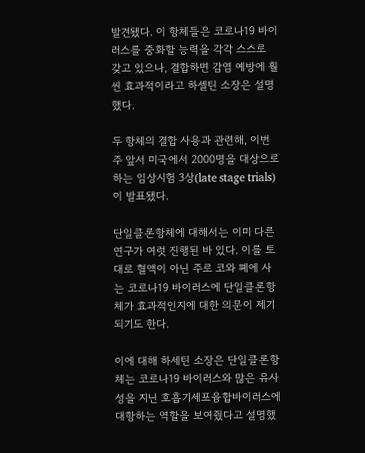발견됐다. 이 항체들은 코로나19 바이러스를 중화할 능력을 각각 스스로 갖고 있으나, 결합하면 감염 예방에 훨씬 효과적이라고 하셀틴 소장은 설명했다.

두 항체의 결합 사용과 관련해, 이번 주 앞서 미국에서 2000명을 대상으로 하는 임상시험 3상(late stage trials)이 발표됐다.

단일클론항체에 대해서는 이미 다른 연구가 여럿 진행된 바 있다. 이를 토대로 혈액이 아닌 주로 코와 폐에 사는 코로나19 바이러스에 단일클론항체가 효과적인지에 대한 의문이 제기되기도 한다.

이에 대해 하세틴 소장은 단일클론항체는 코로나19 바이러스와 많은 유사성을 지닌 호흡기세포융합바이러스에 대항하는 역할을 보여줬다고 설명했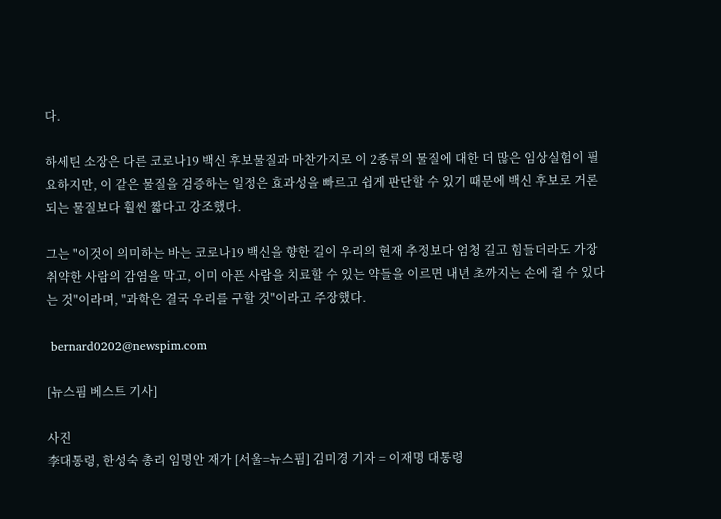다.

하세틴 소장은 다른 코로나19 백신 후보물질과 마찬가지로 이 2종류의 물질에 대한 더 많은 임상실험이 필요하지만, 이 같은 물질을 검증하는 일정은 효과성을 빠르고 쉽게 판단할 수 있기 때문에 백신 후보로 거론되는 물질보다 훨씬 짧다고 강조했다.

그는 "이것이 의미하는 바는 코로나19 백신을 향한 길이 우리의 현재 추정보다 엄청 길고 힘들더라도 가장 취약한 사람의 감염을 막고, 이미 아픈 사람을 치료할 수 있는 약들을 이르면 내년 초까지는 손에 쥘 수 있다는 것"이라며, "과학은 결국 우리를 구할 것"이라고 주장했다.

 bernard0202@newspim.com

[뉴스핌 베스트 기사]

사진
李대통령, 한성숙 총리 임명안 재가 [서울=뉴스핌] 김미경 기자 = 이재명 대통령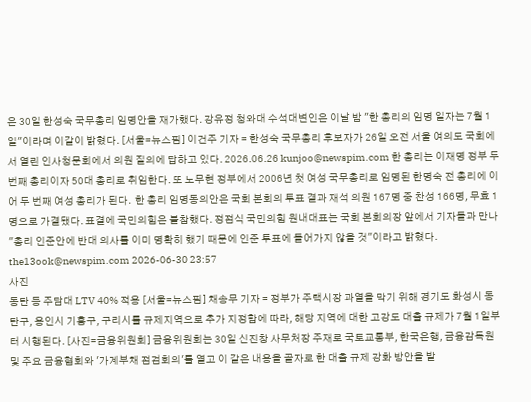은 30일 한성숙 국무총리 임명안을 재가했다. 강유정 청와대 수석대변인은 이날 밤 "한 총리의 임명 일자는 7월 1일"이라며 이같이 밝혔다. [서울=뉴스핌] 이건주 기자 = 한성숙 국무총리 후보자가 26일 오전 서울 여의도 국회에서 열린 인사청문회에서 의원 질의에 답하고 있다. 2026.06.26 kunjoo@newspim.com 한 총리는 이재명 정부 두 번째 총리이자 50대 총리로 취임한다. 또 노무현 정부에서 2006년 첫 여성 국무총리로 임명된 한명숙 전 총리에 이어 두 번째 여성 총리가 된다.  한 총리 임명동의안은 국회 본회의 투표 결과 재석 의원 167명 중 찬성 166명, 무효 1명으로 가결됐다. 표결에 국민의힘은 불참했다. 정점식 국민의힘 원내대표는 국회 본회의장 앞에서 기자들과 만나 "총리 인준안에 반대 의사를 이미 명확히 했기 때문에 인준 투표에 들어가지 않을 것"이라고 밝혔다. the13ook@newspim.com 2026-06-30 23:57
사진
동탄 등 주담대 LTV 40% 적용 [서울=뉴스핌] 채송무 기자 = 정부가 주택시장 과열을 막기 위해 경기도 화성시 동탄구, 용인시 기흥구, 구리시를 규제지역으로 추가 지정함에 따라, 해당 지역에 대한 고강도 대출 규제가 7월 1일부터 시행된다. [사진=금융위원회] 금융위원회는 30일 신진창 사무처장 주재로 국토교통부, 한국은행, 금융감독원 및 주요 금융협회와 '가계부채 점검회의'를 열고 이 같은 내용을 골자로 한 대출 규제 강화 방안을 발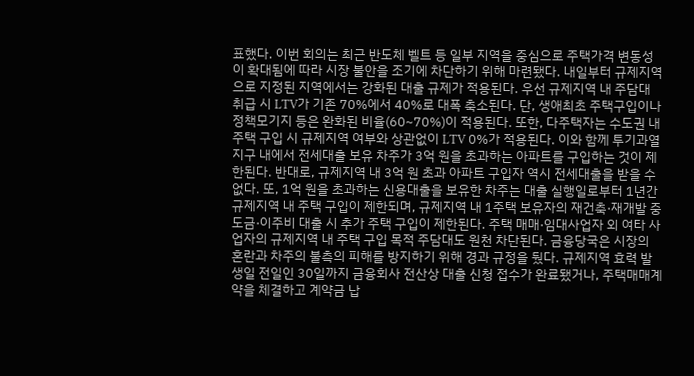표했다. 이번 회의는 최근 반도체 벨트 등 일부 지역을 중심으로 주택가격 변동성이 확대됨에 따라 시장 불안을 조기에 차단하기 위해 마련됐다. 내일부터 규제지역으로 지정된 지역에서는 강화된 대출 규제가 적용된다. 우선 규제지역 내 주담대 취급 시 LTV가 기존 70%에서 40%로 대폭 축소된다. 단, 생애최초 주택구입이나 정책모기지 등은 완화된 비율(60~70%)이 적용된다. 또한, 다주택자는 수도권 내 주택 구입 시 규제지역 여부와 상관없이 LTV 0%가 적용된다. 이와 함께 투기과열지구 내에서 전세대출 보유 차주가 3억 원을 초과하는 아파트를 구입하는 것이 제한된다. 반대로, 규제지역 내 3억 원 초과 아파트 구입자 역시 전세대출을 받을 수 없다. 또, 1억 원을 초과하는 신용대출을 보유한 차주는 대출 실행일로부터 1년간 규제지역 내 주택 구입이 제한되며, 규제지역 내 1주택 보유자의 재건축·재개발 중도금·이주비 대출 시 추가 주택 구입이 제한된다. 주택 매매·임대사업자 외 여타 사업자의 규제지역 내 주택 구입 목적 주담대도 원천 차단된다. 금융당국은 시장의 혼란과 차주의 불측의 피해를 방지하기 위해 경과 규정을 뒀다. 규제지역 효력 발생일 전일인 30일까지 금융회사 전산상 대출 신청 접수가 완료됐거나, 주택매매계약을 체결하고 계약금 납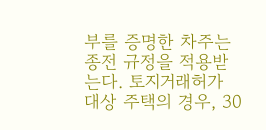부를 증명한 차주는 종전 규정을 적용받는다. 토지거래허가 대상 주택의 경우, 30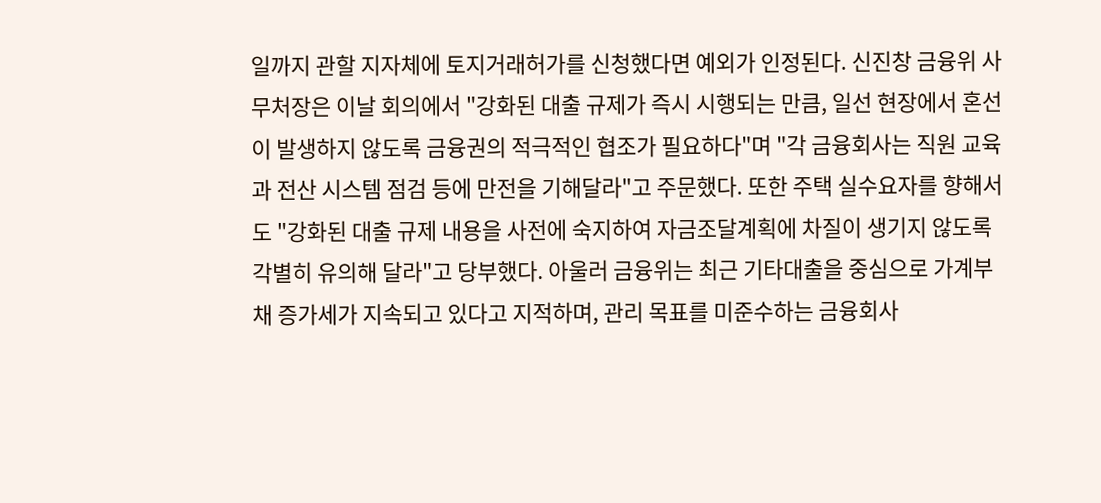일까지 관할 지자체에 토지거래허가를 신청했다면 예외가 인정된다. 신진창 금융위 사무처장은 이날 회의에서 "강화된 대출 규제가 즉시 시행되는 만큼, 일선 현장에서 혼선이 발생하지 않도록 금융권의 적극적인 협조가 필요하다"며 "각 금융회사는 직원 교육과 전산 시스템 점검 등에 만전을 기해달라"고 주문했다. 또한 주택 실수요자를 향해서도 "강화된 대출 규제 내용을 사전에 숙지하여 자금조달계획에 차질이 생기지 않도록 각별히 유의해 달라"고 당부했다. 아울러 금융위는 최근 기타대출을 중심으로 가계부채 증가세가 지속되고 있다고 지적하며, 관리 목표를 미준수하는 금융회사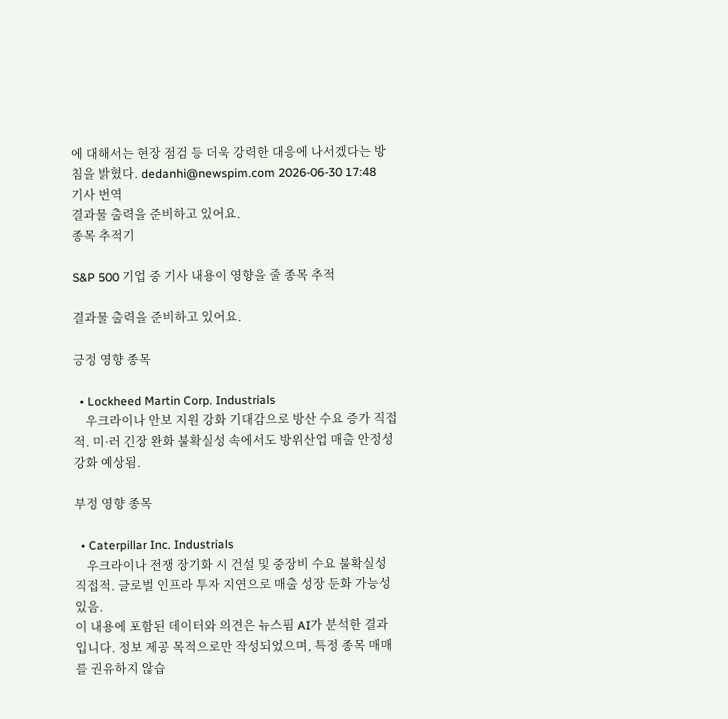에 대해서는 현장 점검 등 더욱 강력한 대응에 나서겠다는 방침을 밝혔다. dedanhi@newspim.com 2026-06-30 17:48
기사 번역
결과물 출력을 준비하고 있어요.
종목 추적기

S&P 500 기업 중 기사 내용이 영향을 줄 종목 추적

결과물 출력을 준비하고 있어요.

긍정 영향 종목

  • Lockheed Martin Corp. Industrials
    우크라이나 안보 지원 강화 기대감으로 방산 수요 증가 직접적. 미·러 긴장 완화 불확실성 속에서도 방위산업 매출 안정성 강화 예상됨.

부정 영향 종목

  • Caterpillar Inc. Industrials
    우크라이나 전쟁 장기화 시 건설 및 중장비 수요 불확실성 직접적. 글로벌 인프라 투자 지연으로 매출 성장 둔화 가능성 있음.
이 내용에 포함된 데이터와 의견은 뉴스핌 AI가 분석한 결과입니다. 정보 제공 목적으로만 작성되었으며, 특정 종목 매매를 권유하지 않습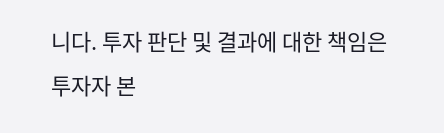니다. 투자 판단 및 결과에 대한 책임은 투자자 본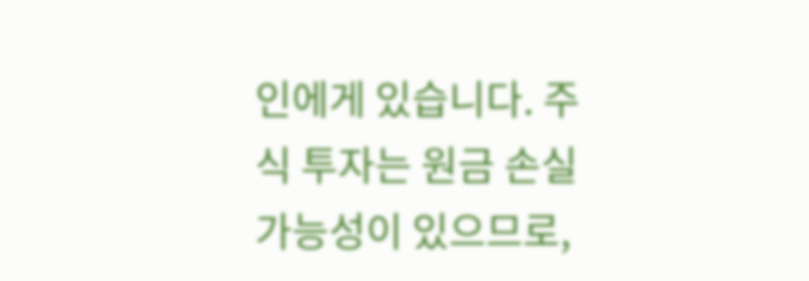인에게 있습니다. 주식 투자는 원금 손실 가능성이 있으므로,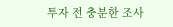투자 전 충분한 조사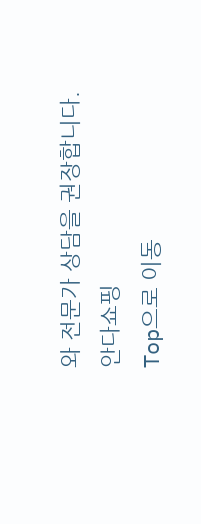와 전문가 상담을 권장합니다.
안다쇼핑
Top으로 이동